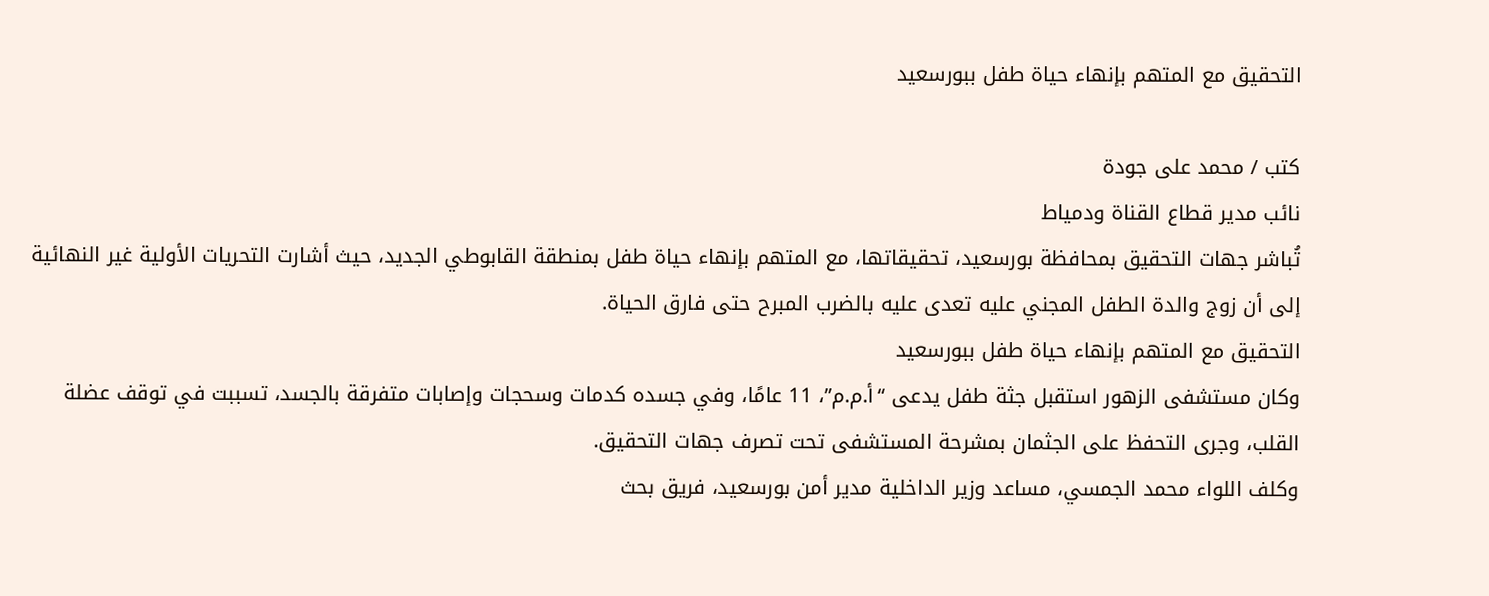التحقيق مع المتهم بإنهاء حياة طفل ببورسعيد

كتب / محمد على جودة
نائب مدير قطاع القناة ودمياط
تُباشر جهات التحقيق بمحافظة بورسعيد، تحقيقاتها، مع المتهم بإنهاء حياة طفل بمنطقة القابوطي الجديد، حيث أشارت التحريات الأولية غير النهائية إلى أن زوج والدة الطفل المجني عليه تعدى عليه بالضرب المبرح حتى فارق الحياة.
التحقيق مع المتهم بإنهاء حياة طفل ببورسعيد
وكان مستشفى الزهور استقبل جثة طفل يدعى “أ.م.م”، 11 عامًا، وفي جسده كدمات وسحجات وإصابات متفرقة بالجسد، تسببت في توقف عضلة القلب، وجرى التحفظ على الجثمان بمشرحة المستشفى تحت تصرف جهات التحقيق.
وكلف اللواء محمد الجمسي، مساعد وزير الداخلية مدير أمن بورسعيد، فريق بحث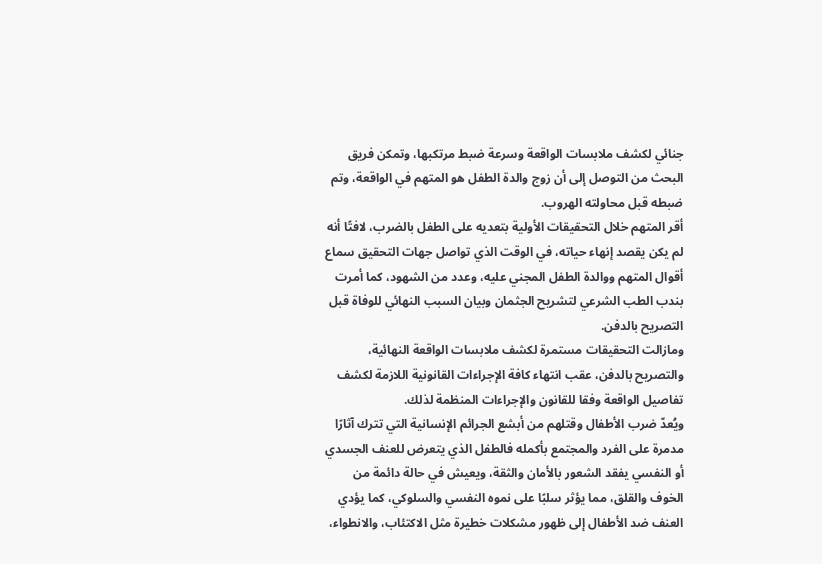جنائي لكشف ملابسات الواقعة وسرعة ضبط مرتكبها، وتمكن فريق البحث من التوصل إلى أن زوج والدة الطفل هو المتهم في الواقعة، وتم ضبطه قبل محاولته الهروب.
أقر المتهم خلال التحقيقات الأولية بتعديه على الطفل بالضرب، لافتًا أنه لم يكن يقصد إنهاء حياته، في الوقت الذي تواصل جهات التحقيق سماع أقوال المتهم ووالدة الطفل المجني عليه، وعدد من الشهود، كما أمرت بندب الطب الشرعي لتشريح الجثمان وبيان السبب النهائي للوفاة قبل التصريح بالدفن.
ومازالت التحقيقات مستمرة لكشف ملابسات الواقعة النهائية، والتصريح بالدفن، عقب انتهاء كافة الإجراءات القانونية اللازمة لكشف تفاصيل الواقعة وفقا للقانون والإجراءات المنظمة لذلك.
ويُعدّ ضرب الأطفال وقتلهم من أبشع الجرائم الإنسانية التي تترك آثارًا مدمرة على الفرد والمجتمع بأكمله فالطفل الذي يتعرض للعنف الجسدي أو النفسي يفقد الشعور بالأمان والثقة، ويعيش في حالة دائمة من الخوف والقلق، مما يؤثر سلبًا على نموه النفسي والسلوكي، كما يؤدي العنف ضد الأطفال إلى ظهور مشكلات خطيرة مثل الاكتئاب، والانطواء،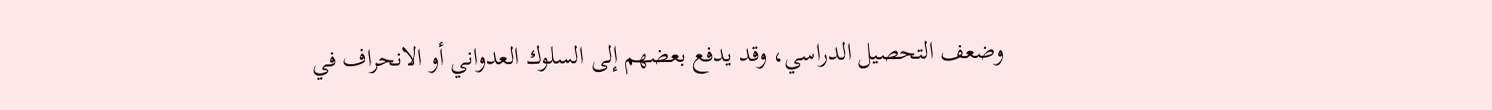وضعف التحصيل الدراسي، وقد يدفع بعضهم إلى السلوك العدواني أو الانحراف في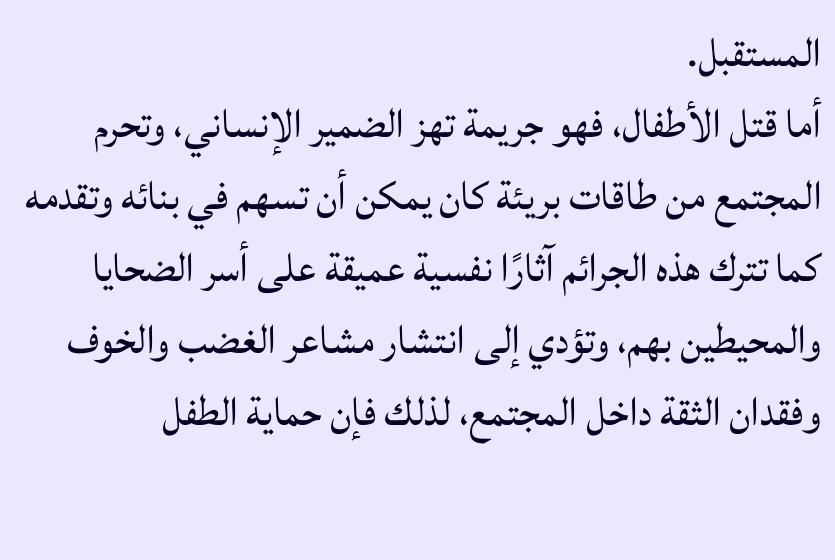المستقبل.
أما قتل الأطفال، فهو جريمة تهز الضمير الإنساني، وتحرم المجتمع من طاقات بريئة كان يمكن أن تسهم في بنائه وتقدمه كما تترك هذه الجرائم آثارًا نفسية عميقة على أسر الضحايا والمحيطين بهم، وتؤدي إلى انتشار مشاعر الغضب والخوف وفقدان الثقة داخل المجتمع، لذلك فإن حماية الطفل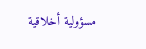مسؤولية أخلاقية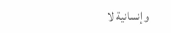وإنسانية لا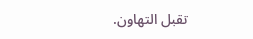تقبل التهاون.